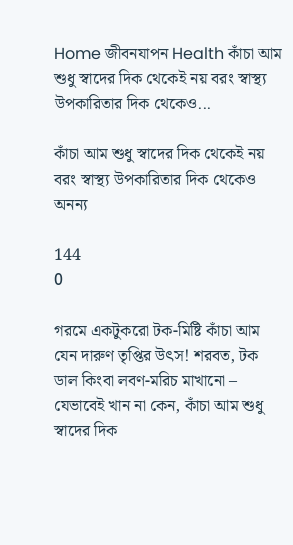Home জীবনযাপন Health কাঁচা আম শুধু স্বাদের দিক থেকেই নয় বরং স্বাস্থ্য উপকারিতার দিক থেকেও...

কাঁচা আম শুধু স্বাদের দিক থেকেই নয় বরং স্বাস্থ্য উপকারিতার দিক থেকেও অনন্য

144
0

গরমে একটুকরো টক-মিষ্টি কাঁচা আম যেন দারুণ তৃপ্তির উৎস! শরবত, টক ডাল কিংবা লবণ-মরিচ মাখানো – যেভাবেই খান না কেন, কাঁচা আম শুধু স্বাদের দিক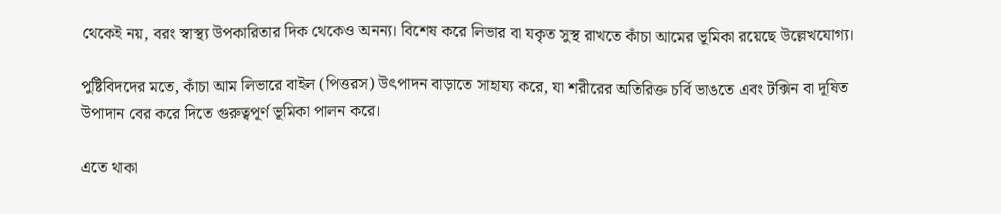থেকেই নয়, বরং স্বাস্থ্য উপকারিতার দিক থেকেও অনন্য। বিশেষ করে লিভার বা যকৃত সুস্থ রাখতে কাঁচা আমের ভূমিকা রয়েছে উল্লেখযোগ্য।

পুষ্টিবিদদের মতে, কাঁচা আম লিভারে বাইল (পিত্তরস) উৎপাদন বাড়াতে সাহায্য করে, যা শরীরের অতিরিক্ত চর্বি ভাঙতে এবং টক্সিন বা দূষিত উপাদান বের করে দিতে গুরুত্বপূর্ণ ভূমিকা পালন করে।

এতে থাকা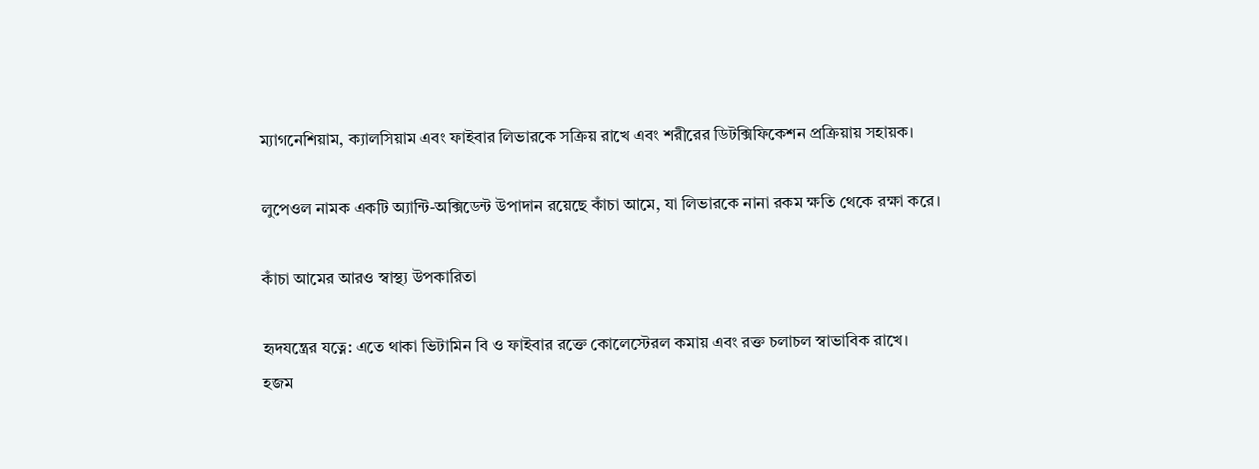ম্যাগনেশিয়াম, ক্যালসিয়াম এবং ফাইবার লিভারকে সক্রিয় রাখে এবং শরীরের ডিটক্সিফিকেশন প্রক্রিয়ায় সহায়ক।

লুপেওল নামক একটি অ্যান্টি-অক্সিডেন্ট উপাদান রয়েছে কাঁচা আমে, যা লিভারকে নানা রকম ক্ষতি থেকে রক্ষা করে।

কাঁচা আমের আরও স্বাস্থ্য উপকারিতা

হৃদযন্ত্রের যত্নে: এতে থাকা ভিটামিন বি ও ফাইবার রক্তে কোলেস্টেরল কমায় এবং রক্ত চলাচল স্বাভাবিক রাখে।
হজম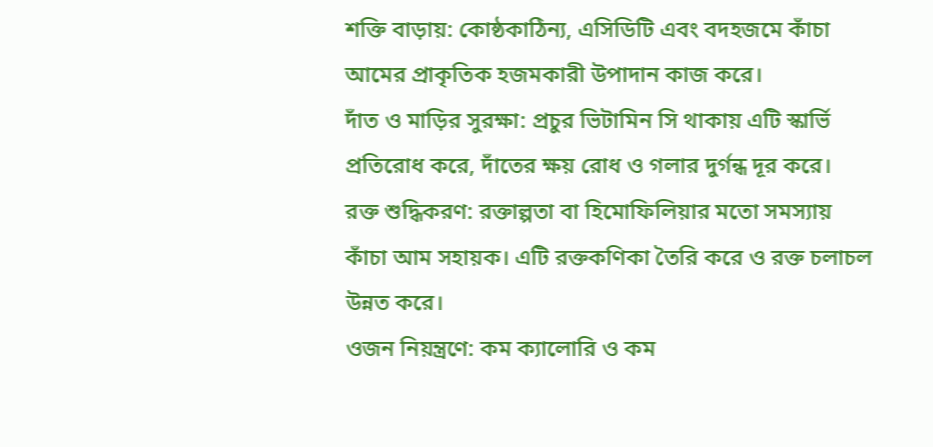শক্তি বাড়ায়: কোষ্ঠকাঠিন্য, এসিডিটি এবং বদহজমে কাঁচা আমের প্রাকৃতিক হজমকারী উপাদান কাজ করে।
দাঁত ও মাড়ির সুরক্ষা: প্রচুর ভিটামিন সি থাকায় এটি স্কার্ভি প্রতিরোধ করে, দাঁতের ক্ষয় রোধ ও গলার দুর্গন্ধ দূর করে।
রক্ত শুদ্ধিকরণ: রক্তাল্পতা বা হিমোফিলিয়ার মতো সমস্যায় কাঁচা আম সহায়ক। এটি রক্তকণিকা তৈরি করে ও রক্ত চলাচল উন্নত করে।
ওজন নিয়ন্ত্রণে: কম ক্যালোরি ও কম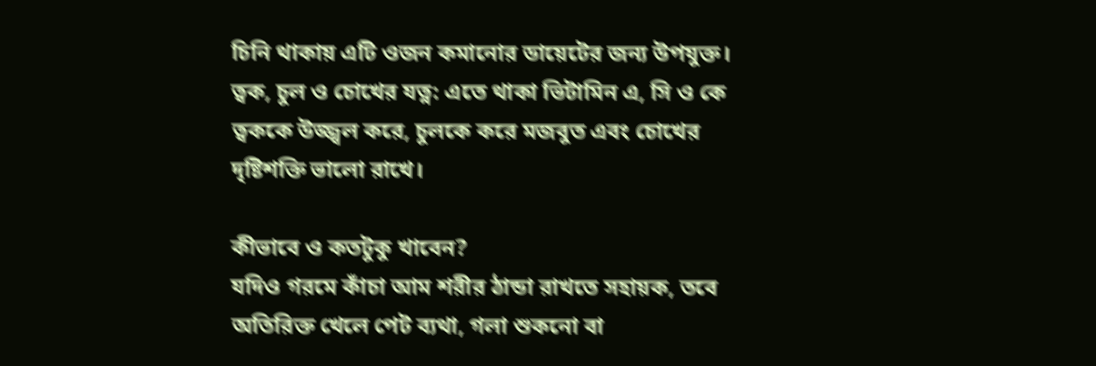চিনি থাকায় এটি ওজন কমানোর ডায়েটের জন্য উপযুক্ত।
ত্বক, চুল ও চোখের যত্ন: এতে থাকা ভিটামিন এ, সি ও কে ত্বককে উজ্জ্বল করে, চুলকে করে মজবুত এবং চোখের দৃষ্টিশক্তি ভালো রাখে।

কীভাবে ও কতটুকু খাবেন?
যদিও গরমে কাঁচা আম শরীর ঠান্ডা রাখতে সহায়ক, তবে অতিরিক্ত খেলে পেট ব্যথা, গলা শুকনো বা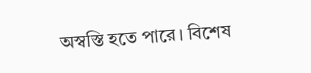অস্বস্তি হতে পারে। বিশেষ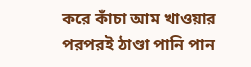করে কাঁচা আম খাওয়ার পরপরই ঠাণ্ডা পানি পান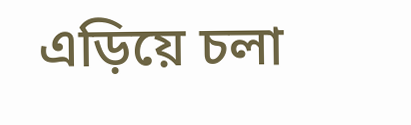এড়িয়ে চলা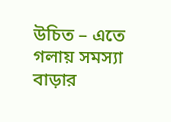উচিত – এতে গলায় সমস্যা বাড়ার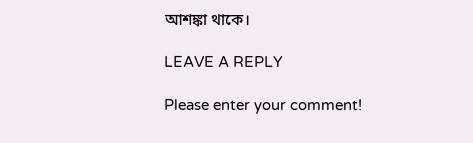আশঙ্কা থাকে।

LEAVE A REPLY

Please enter your comment!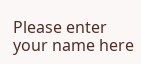Please enter your name here